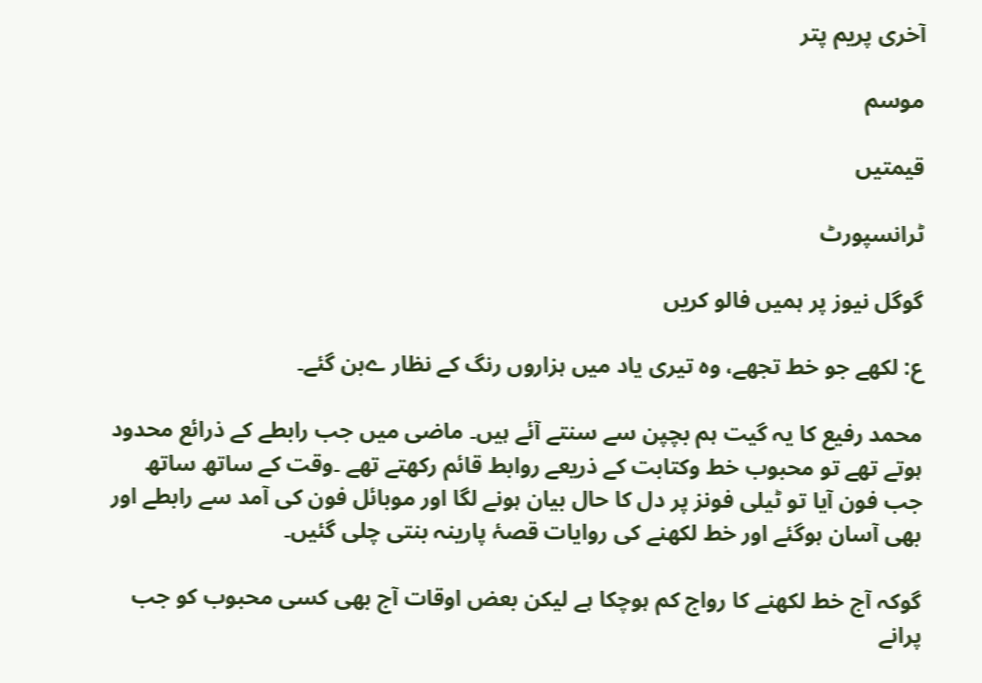آخری پریم پتر

موسم

قیمتیں

ٹرانسپورٹ

گوگل نیوز پر ہمیں فالو کریں

ع: لکھے جو خط تجھے، وہ تیری یاد میں ہزاروں رنگ کے نظار ےبن گئے۔

محمد رفیع کا یہ گیت ہم بچپن سے سنتے آئے ہیں۔ ماضی میں جب رابطے کے ذرائع محدود ہوتے تھے تو محبوب خط وکتابت کے ذریعے روابط قائم رکھتے تھے ۔وقت کے ساتھ ساتھ جب فون آیا تو ٹیلی فونز پر دل کا حال بیان ہونے لگا اور موبائل فون کی آمد سے رابطے اور بھی آسان ہوگئے اور خط لکھنے کی روایات قصۂ پارینہ بنتی چلی گئیں۔

گوکہ آج خط لکھنے کا رواج کم ہوچکا ہے لیکن بعض اوقات آج بھی کسی محبوب کو جب پرانے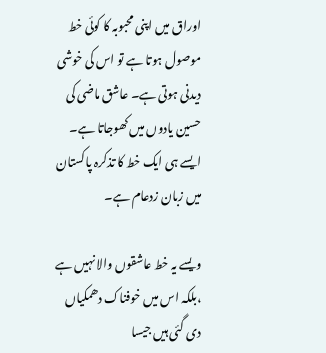اوراق میں اپنی محبوبہ کا کوئی خط موصول ہوتا ہے تو اس کی خوشی دیدنی ہوتی ہے۔ عاشق ماضی کی حسین یادوں میں کھوجاتا ہے۔ ایسے ہی ایک خط کا تذکرہ پاکستان میں زبان زدعام ہے۔

ویسے یہ خط عاشقوں والا نہیں ہے ،بلکہ اس میں خوفناک دھمکیاں دی گئی ہیں جیسا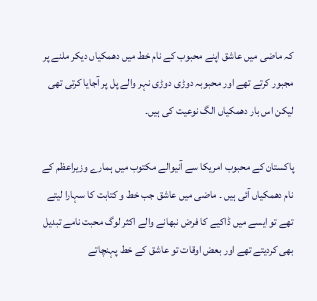کہ ماضی میں عاشق اپنے محبوب کے نام خط میں دھمکیاں دیکر ملنے پر مجبور کرتے تھے اور محبوبہ دوڑی دوڑی نہر والے پل پر آجایا کرتی تھی لیکن اس بار دھمکیاں الگ نوعیت کی ہیں۔

پاکستان کے محبوب امریکا سے آنیوالے مکتوب میں ہمارے وزیراعظم کے نام دھمکیاں آئی ہیں ۔ ماضی میں عاشق جب خط و کتابت کا سہارا لیتے تھے تو ایسے میں ڈاکیے کا فرض نبھانے والے اکثر لوگ محبت نامے تبدیل بھی کردیتے تھے اور بعض اوقات تو عاشق کے خط پہنچاتے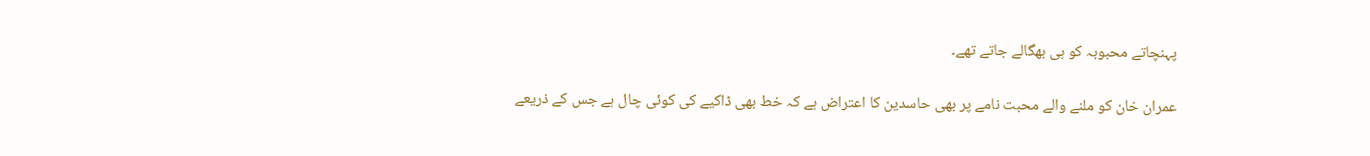پہنچاتے محبوبہ کو ہی بھگالے جاتے تھے۔

عمران خان کو ملنے والے محبت نامے پر بھی حاسدین کا اعتراض ہے کہ خط بھی ڈاکیے کی کوئی چال ہے جس کے ذریعے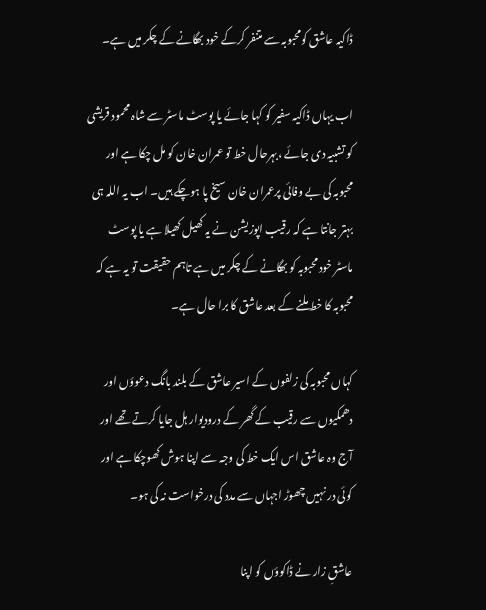ڈاکیہ عاشق کومحبوبہ سے متنفر کرکے خود بھگانے کے چکر میں ہے۔

اب یہاں ڈاکیہ سفیر کو کہا جائے یا پوسٹ ماسٹر سے شاہ محمود قریشی کو تشبیہ دی جائے ،بہرحال خط تو عمران خان کو مل چکا ہے اور محبوبہ کی بے وفائی پرعمران خان سیخ پا ہوچکے ہیں۔ اب یہ اللہ ہی بہتر جانتا ہے کہ رقیب اپوزیشن نے یہ کھیل کھیلا ہے یا پوسٹ ماسٹر خود محبوبہ کو بھگانے کے چکر میں ہے تاہم حقیقت تو یہ ہے کہ محبوبہ کا خط ملنے کے بعد عاشق کا برا حال ہے۔

کہاں محبوبہ کی زلفوں کے اسیر عاشق کے بلند بانگ دعوؤں اور دھمکیوں سے رقیب کے گھر کے درودیوار ہل جایا کرتے تھے اور آج وہ عاشق اس ایک خط کی وجہ سے اپنا ہوش کھوچکا ہے اور کوئی در نہیں چھوڑ اجہاں سے مدد کی درخواست نہ کی ہو۔

عاشقِ زار نے ڈاکوؤں کو اپنا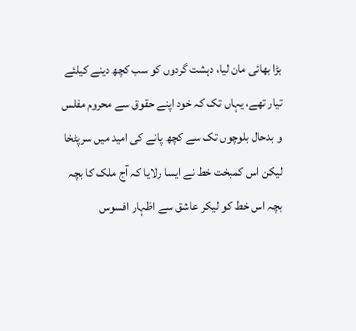بڑا بھائی مان لیا، دہشت گردوں کو سب کچھ دینے کیلئے تیار تھے، یہاں تک کہ خود اپنے حقوق سے محروم مفلس و بدحال بلوچوں تک سے کچھ پانے کی امید میں سرپٹخا لیکن اس کمبخت خط نے ایسا رلایا کہ آج ملک کا بچہ بچہ اس خط کو لیکر عاشق سے اظہار افسوس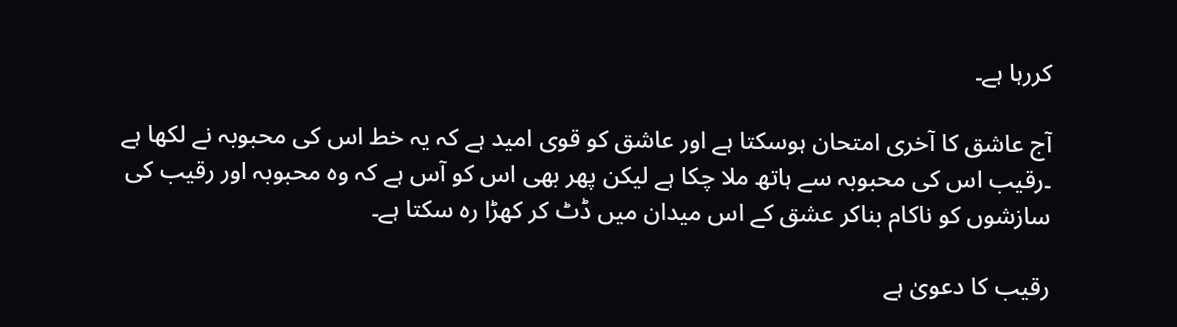کررہا ہے۔

آج عاشق کا آخری امتحان ہوسکتا ہے اور عاشق کو قوی امید ہے کہ یہ خط اس کی محبوبہ نے لکھا ہے ۔رقیب اس کی محبوبہ سے ہاتھ ملا چکا ہے لیکن پھر بھی اس کو آس ہے کہ وہ محبوبہ اور رقیب کی سازشوں کو ناکام بناکر عشق کے اس میدان میں ڈٹ کر کھڑا رہ سکتا ہے۔

رقیب کا دعویٰ ہے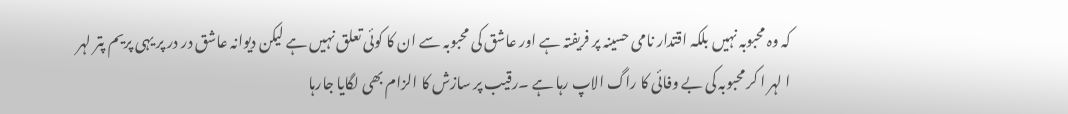کہ وہ محبوبہ نہیں بلکہ اقتدار نامی حسینہ پر فریفتہ ہے اور عاشق کی محبوبہ سے ان کا کوئی تعلق نہیں ہے لیکن دیوانہ عاشق در در پر یہی پریم پتر لہر ا لہر ا کر محبوبہ کی بے وفائی کا راگ الاپ رہا ہے ۔رقیب پر سازش کا الزام بھی لگایا جارہا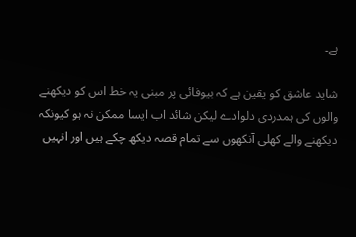ہے۔

شاید عاشق کو یقین ہے کہ بیوفائی پر مبنی یہ خط اس کو دیکھنے والوں کی ہمدردی دلوادے لیکن شائد اب ایسا ممکن نہ ہو کیونکہ دیکھنے والے کھلی آنکھوں سے تمام قصہ دیکھ چکے ہیں اور انہیں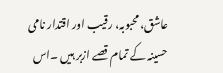عاشق، محبوبہ، رقیب اور اقتدار نامی حسینہ کے تمام قصے ازبر ہیں ۔اس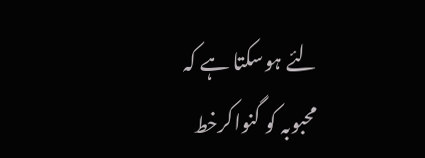لئے ہوسکتا ہے کہ محبوبہ کو گنواکرخط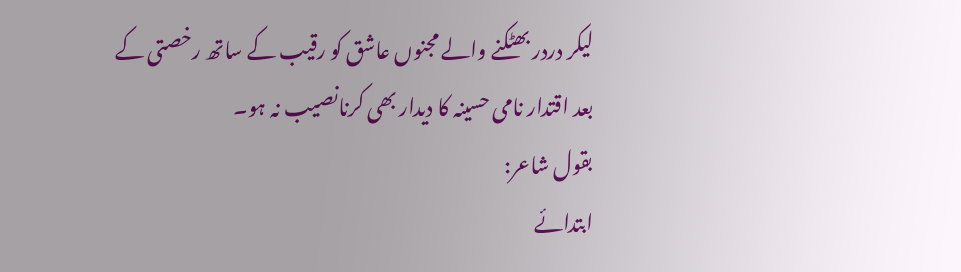لیکر دردر بھٹکنے والے مجنوں عاشق کو رقیب کے ساتھ رخصتی کے بعد اقتدار نامی حسینہ کا دیدار بھی کرنانصیب نہ ہو۔
بقول شاعر:
ابتدائے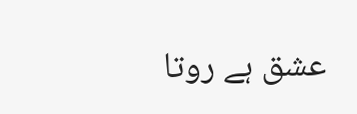عشق ہے روتا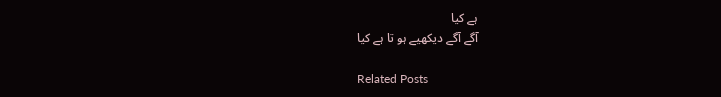ہے کیا
آگے آگے دیکھیے ہو تا ہے کیا

Related Posts